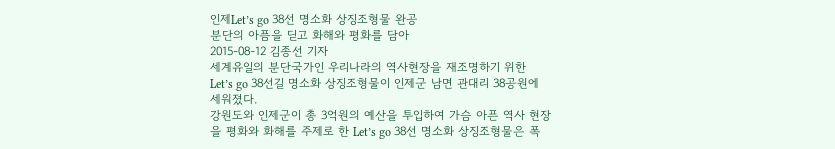인제Let’s go 38선 명소화 상징조형물 완공
분단의 아픔을 딛고 화해와 평화를 담아
2015-08-12 김종선 기자
세계유일의 분단국가인 우리나라의 역사현장을 재조명하기 위한 Let’s go 38선길 명소화 상징조형물이 인제군 남면 관대리 38공원에 세워졌다.
강원도와 인제군이 총 3억원의 예산을 투입하여 가슴 아픈 역사 현장을 평화와 화해를 주제로 한 Let’s go 38선 명소화 상징조형물은 폭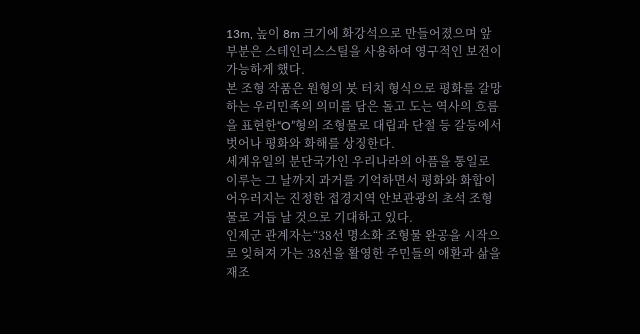13m, 높이 8m 크기에 화강석으로 만들어졌으며 앞 부분은 스테인리스스틸을 사용하여 영구적인 보전이 가능하게 했다.
본 조형 작품은 원형의 붓 터치 형식으로 평화를 갈망하는 우리민족의 의미를 담은 돌고 도는 역사의 흐름을 표현한“O”형의 조형물로 대립과 단절 등 갈등에서 벗어나 평화와 화해를 상징한다.
세계유일의 분단국가인 우리나라의 아픔을 통일로 이루는 그 날까지 과거를 기억하면서 평화와 화합이 어우러지는 진정한 접경지역 안보관광의 초석 조형물로 거듭 날 것으로 기대하고 있다.
인제군 관계자는“38선 명소화 조형물 완공을 시작으로 잊혀져 가는 38선을 활영한 주민들의 애환과 삶을 재조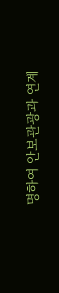명하여 안보관광과 연계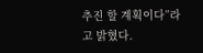추진 할 계획이다”라고 밝혔다.